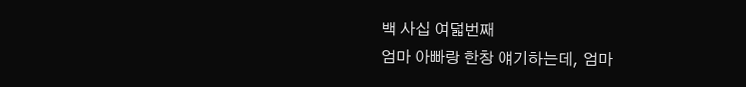백 사십 여덟번째
엄마 아빠랑 한창 얘기하는데, 엄마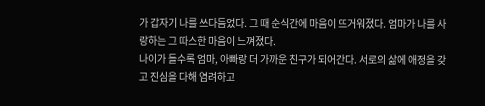가 갑자기 나를 쓰다듬었다. 그 때 순식간에 마음이 뜨거워졌다. 엄마가 나를 사랑하는 그 따스한 마음이 느껴졌다.
나이가 들수록 엄마, 아빠랑 더 가까운 친구가 되어간다. 서로의 삶에 애정을 갖고 진심을 다해 염려하고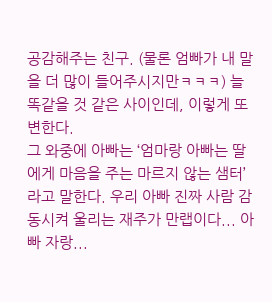공감해주는 친구. (물론 엄빠가 내 말을 더 많이 들어주시지만ㅋㅋㅋ) 늘 똑같을 것 같은 사이인데, 이렇게 또 변한다.
그 와중에 아빠는 ‘엄마랑 아빠는 딸에게 마음을 주는 마르지 않는 샘터’ 라고 말한다. 우리 아빠 진짜 사람 감동시켜 울리는 재주가 만랩이다... 아빠 자랑...